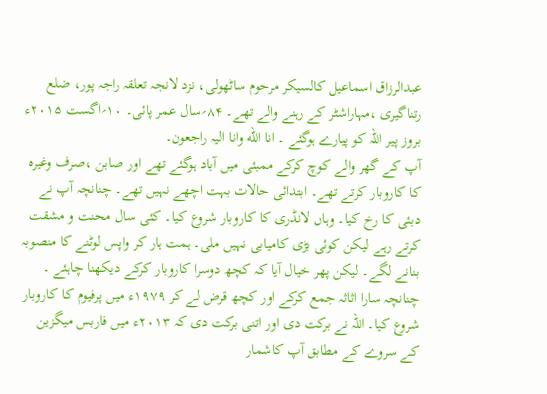عبدالرزاق اسماعیل کالسیکر مرحوم ساٹھولی، نزد لانجہ تعلقہ راجہ پور، ضلع رتناگیری ،مہاراشٹر کے رہنے والے تھے۔ ۸۴؍سال عمر پائی۔ ۱۰؍اگست ۲۰۱۵ء بروز پیر اللہ کو پیارے ہوگئے ۔ انا الله وانا الیہ راجعون۔
آپ کے گھر والے کوچ کرکے ممبئی میں آباد ہوگئے تھے اور صابن ،صرف وغیرہ کا کاروبار کرتے تھے۔ ابتدائی حالات بہت اچھے نہیں تھے۔ چنانچہ آپ نے دبئی کا رخ کیا۔ وہاں لانڈری کا کاروبار شروع کیا۔ کئی سال محنت و مشقت کرتے رہے لیکن کوئی بڑی کامیابی نہیں ملی۔ ہمت ہار کر واپس لوٹنے کا منصوبہ بنانے لگے۔ لیکن پھر خیال آیا کہ کچھ دوسرا کاروبار کرکے دیکھنا چاہئے ۔ چنانچہ سارا اثاثہ جمع کرکے اور کچھ قرض لے کر ۱۹۷۹ء میں پرفیوم کا کاروبار شروع کیا۔ اللہ نے برکت دی اور اتنی برکت دی کہ ۲۰۱۳ء میں فاربس میگزین کے سروے کے مطابق آپ کاشمار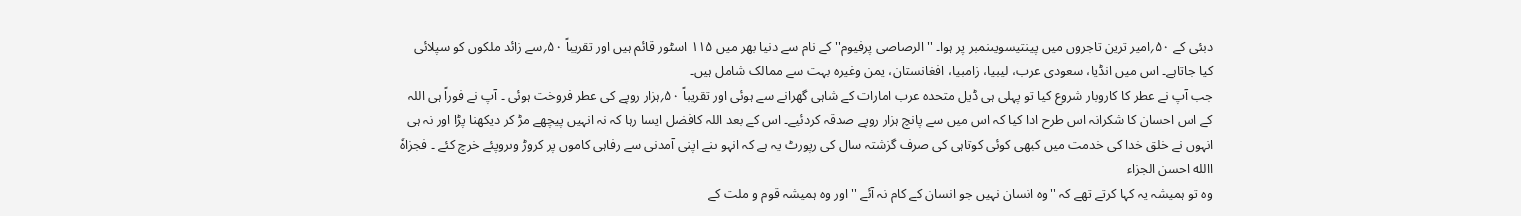دبئی کے ۵۰؍امیر ترین تاجروں میں پینتیسویںنمبر پر ہوا۔ ''الرصاصی پرفیوم'' کے نام سے دنیا بھر میں ۱۱۵ اسٹور قائم ہیں اور تقریباً ۵۰؍سے زائد ملکوں کو سپلائی کیا جاتاہے۔ اس میں انڈیا، سعودی عرب، لیبیا، زامبیا، افغانستان، یمن وغیرہ بہت سے ممالک شامل ہیں۔
جب آپ نے عطر کا کاروبار شروع کیا تو پہلی ہی ڈیل متحدہ عرب امارات کے شاہی گھرانے سے ہوئی اور تقریباً ۵۰؍ہزار روپے کی عطر فروخت ہوئی ۔ آپ نے فوراً ہی اللہ کے اس احسان کا شکرانہ اس طرح ادا کیا کہ اس میں سے پانچ ہزار روپے صدقہ کردئیے۔ اس کے بعد اللہ کافضل ایسا رہا کہ نہ انہیں پیچھے مڑ کر دیکھنا پڑا اور نہ ہی انہوں نے خلق خدا کی خدمت میں کبھی کوئی کوتاہی کی صرف گزشتہ سال کی رپورٹ یہ ہے کہ انہو ںنے اپنی آمدنی سے رفاہی کاموں پر کروڑ وںروپئے خرچ کئے ۔ فجزاہٗ االله احسن الجزاء
وہ تو ہمیشہ یہ کہا کرتے تھے کہ ''وہ انسان نہیں جو انسان کے کام نہ آئے '' اور وہ ہمیشہ قوم و ملت کے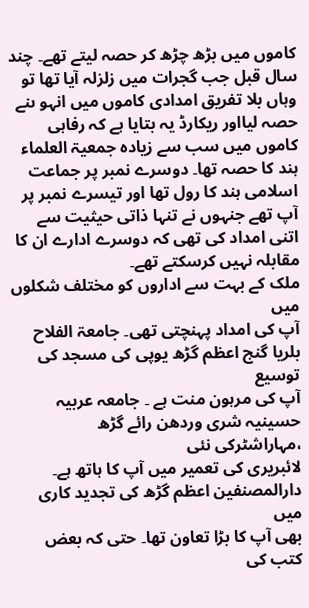کاموں میں بڑھ چڑھ کر حصہ لیتے تھے۔ چند سال قبل جب گجرات میں زلزلہ آیا تھا تو وہاں بلا تفریق امدادی کاموں میں انہو ںنے حصہ لیااور ریکارڈ یہ بتایا ہے کہ رفاہی کاموں میں سب سے زیادہ جمعیۃ العلماء ہند کا حصہ تھا۔ دوسرے نمبر پر جماعت اسلامی ہند کا رول تھا اور تیسرے نمبر پر آپ تھے جنہوں نے تنہا ذاتی حیثیت سے اتنی امداد کی تھی کہ دوسرے ادارے ان کا مقابلہ نہیں کرسکتے تھے۔
ملک کے بہت سے اداروں کو مختلف شکلوں میں
آپ کی امداد پہنچتی تھی۔ جامعۃ الفلاح بلریا گنج اعظم گڑھ یوپی کی مسجد کی توسیع
آپ کی مرہون منت ہے ۔ جامعہ عربیہ حسینیہ شری وردھن رائے گڑھ ،مہاراشٹرکی نئی
لائبریری کی تعمیر میں آپ کا ہاتھ ہے۔ دارالمصنفین اعظم گڑھ کی تجدید کاری میں
بھی آپ کا بڑا تعاون تھا۔ حتی کہ بعض کتب کی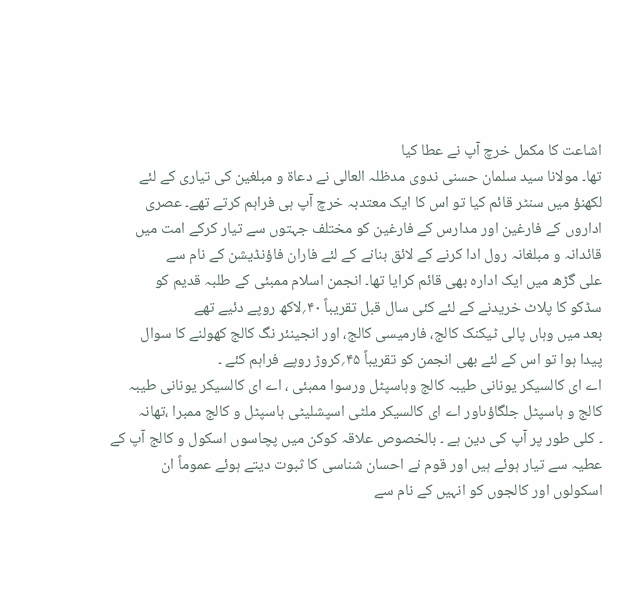اشاعت کا مکمل خرچ آپ نے عطا کیا
تھا۔ مولانا سید سلمان حسنی ندوی مدظلہ العالی نے دعاۃ و مبلغین کی تیاری کے لئے
لکھنؤ میں سنٹر قائم کیا تو اس کا ایک معتدبہ خرچ آپ ہی فراہم کرتے تھے۔ عصری
اداروں کے فارغین اور مدارس کے فارغین کو مختلف جہتوں سے تیار کرکے امت میں
قائدانہ و مبلغانہ رول ادا کرنے کے لائق بنانے کے لئے فاران فاؤنڈیشن کے نام سے
علی گڑھ میں ایک ادارہ بھی قائم کرایا تھا۔ انجمن اسلام ممبئی کے طلبہ قدیم کو
سڈکو کا پلاٹ خریدنے کے لئے کئی سال قبل تقریباً ۴۰؍لاکھ روپے دئیے تھے
بعد میں وہاں پالی ٹیکنک کالج، فارمیسی کالج، اور انجینئر نگ کالج کھولنے کا سوال
پیدا ہوا تو اس کے لئے بھی انجمن کو تقریباً ۴۵؍کروڑ روپے فراہم کئے ۔
اے ای کالسیکر یونانی طیبہ کالج وہاسپٹل ورسوا ممبئی ، اے ای کالسیکر یونانی طیبہ
کالج و ہاسپٹل جلگاؤںاور اے ای کالسیکر ملٹی اسپشلیٹی ہاسپٹل و کالج ممبرا ،تھانہ
۔ کلی طور پر آپ کی دین ہے ۔ بالخصوص علاقہ کوکن میں پچاسوں اسکول و کالج آپ کے
عطیہ سے تیار ہوئے ہیں اور قوم نے احسان شناسی کا ثبوت دیتے ہوئے عموماً ان
اسکولوں اور کالجوں کو انہیں کے نام سے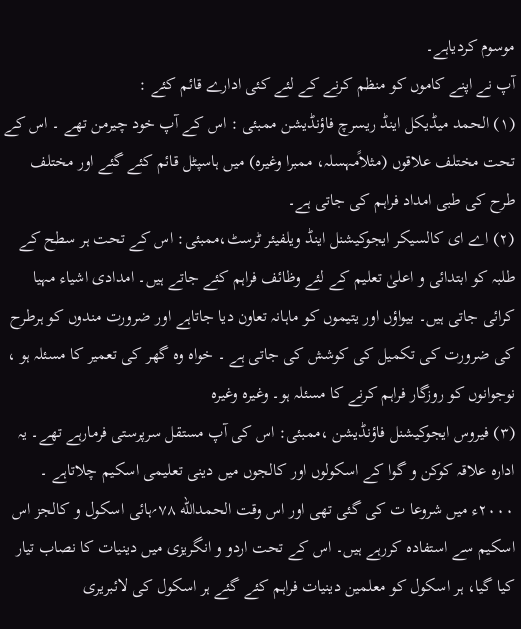موسوم کردیاہے۔
آپ نے اپنے کاموں کو منظم کرنے کے لئے کئی ادارے قائم کئے :
(۱) الحمد میڈیکل اینڈ ریسرچ فاؤنڈیشن ممبئی : اس کے آپ خود چیرمن تھے ۔ اس کے تحت مختلف علاقوں (مثلاًمہسلہ، ممبرا وغیرہ) میں ہاسپٹل قائم کئے گئے اور مختلف طرح کی طبی امداد فراہم کی جاتی ہے۔
(۲) اے ای کالسیکر ایجوکیشنل اینڈ ویلفیئر ٹرسٹ،ممبئی: اس کے تحت ہر سطح کے طلبہ کو ابتدائی و اعلیٰ تعلیم کے لئے وظائف فراہم کئے جاتے ہیں۔ امدادی اشیاء مہیا کرائی جاتی ہیں۔ بیواؤں اور یتیموں کو ماہانہ تعاون دیا جاتاہے اور ضرورت مندوں کو ہرطرح کی ضرورت کی تکمیل کی کوشش کی جاتی ہے ۔ خواہ وہ گھر کی تعمیر کا مسئلہ ہو ، نوجوانوں کو روزگار فراہم کرنے کا مسئلہ ہو۔ وغیرہ وغیرہ
(۳) فیروس ایجوکیشنل فاؤنڈیشن ،ممبئی: اس کی آپ مستقل سرپرستی فرمارہے تھے۔ یہ ادارہ علاقہ کوکن و گوا کے اسکولوں اور کالجوں میں دینی تعلیمی اسکیم چلاتاہے ۔ ۲۰۰۰ء میں شروعا ت کی گئی تھی اور اس وقت الحمدالله ۷۸؍ہائی اسکول و کالجز اس اسکیم سے استفادہ کررہے ہیں۔ اس کے تحت اردو و انگریزی میں دینیات کا نصاب تیار کیا گیا، ہر اسکول کو معلمین دینیات فراہم کئے گئے ہر اسکول کی لائبریری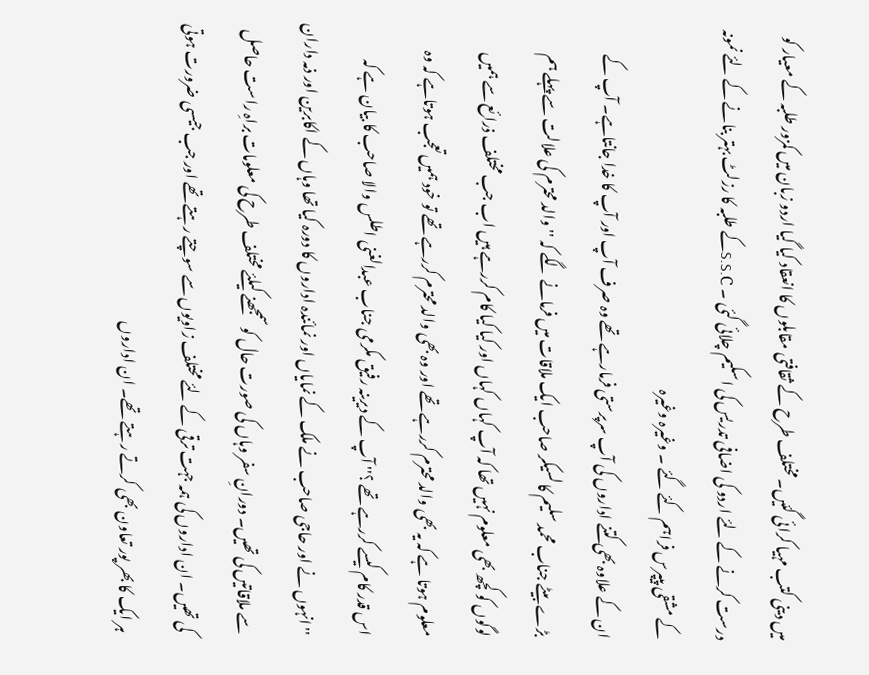میں دینی کتب مہیا کرائی گئیں۔ مختلف طرح کے ثقافتی مقابلوں کا انعقاد کیا گیا اردو زبان میں کمزور طلبہ کے معیار کو درست کرنے کے لئے اردو کی اضافی تدریس کی اسکیم چلائی گئی ۔ S.S.Cکے طلبہ کا رزلٹ بہتر بنانے کے لئے نمونہ کے مشقی پیپرس فراہم کئے گئے ۔ وغیرہ وغیرہ
ان کے علاوہ بھی کتنے اداروں کی آپ سرپرستی فرمارہے تھے وہ صرف آپ اور آپ کا خدا جانتاہے۔ آپ کے بڑے بیٹے جناب محمد سلیم کالسیکر صاحب ایک ملاقات میں فرمانے لگے کہ ''والد محترم کی علالت سے پہلے ہم لوگوں کو کچھ بھی معلوم نہیں تھا کہ آپ کہاں کہاں اور کیا کیا کام کررہے ہیں اب جب مختلف ذرائع سے ہمیں معلوم ہوتا ہے کہ یہ بھی والد محترم کررہے تھے اور وہ بھی والد محترم کررہے تھے تو خود ہمیں تعجب ہوتاہے کہ وہ اس قدر کام کیسے کررہے تھے ؟'' آپ کے دیرینہ رفیق مکرمی جناب عبدالغنی اطلس والا صاحب کا بیان ہے کہ ''انہوں نے اور حاجی صاحب نے ملک کے نمایاں اور نمائندہ اداروں کا دورہ کیا تھا وہاں کے اکابرین اور ذمہ داران سے ملاقاتیں کی تھیں۔ دورانِ سفر وہاں کی صورت حال کو سمجھنے کیلئے مختلف طرح کی معلومات براہِ راست حاصل کی تھیں۔ ان اداروں کی ہمہ جہت ترقی کے لئے مختلف زاویوں سے سوچتے رہتے تھے اور جب جیسی ضرورت ہوتی ہر ایک کا بھر پور تعاون بھی کرتے رہتے تھے۔ ان اداروں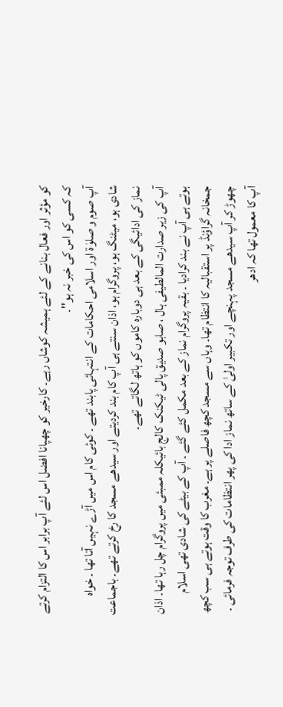کو مؤثر اور فعال بنانے کے لئے ہمیشہ کوشاں رہے۔ کارخیر کو چھپانا افضل اس لئے آپ برابر اس کا التزام کرتے کہ کسی کو اس کی خبر نہ ہو''۔
آپ صوم و صلوٰۃ اور اسلامی احکامات کے انتہائی پابند تھے ۔ کوئی کام اس میں آڑے نہیں آتا تھا ۔ خواہ شادی ہو، میٹنگ ہو، پروگرام ہو، اذان سنتے ہی آپ کام بند کردیتے اور سیدھے مسجد کا رخ کرتے تھے۔ باجماعت نماز کی ادائیگی کے بعد ہی دوبارہ کاموں کو ہاتھ لگاتے تھے۔
آپ کی زیر صدارت المالطیفی ہال ، صابو صدیق پالی ٹیکنک کالج بائیکلہ ممبئی میں پروگرام چل رہا تھا۔ اذان ہوتے ہی آپ نے بند کرادیا ۔ بقیہ پروگرام نماز کے بعد مکمل کئے گئے ۔ آپ کے بیٹے کی شادی تھی اسلام جمخانہ گراؤنڈ پر استقبالیہ کا انتظام تھا۔ وہاں سے مسجد کچھ فاصلے پر ہے۔ مغرب کا وقت ہوتے ہی سب کچھ چھوڑ کر آپ سیدھے مسجد پہنچے اور تکبیر اولیٰ کے ساتھ نماز ادا کی پھر انتظامات کی طرف توجہ فرمائی ۔ آپ کا معمول تھا کہ ادھر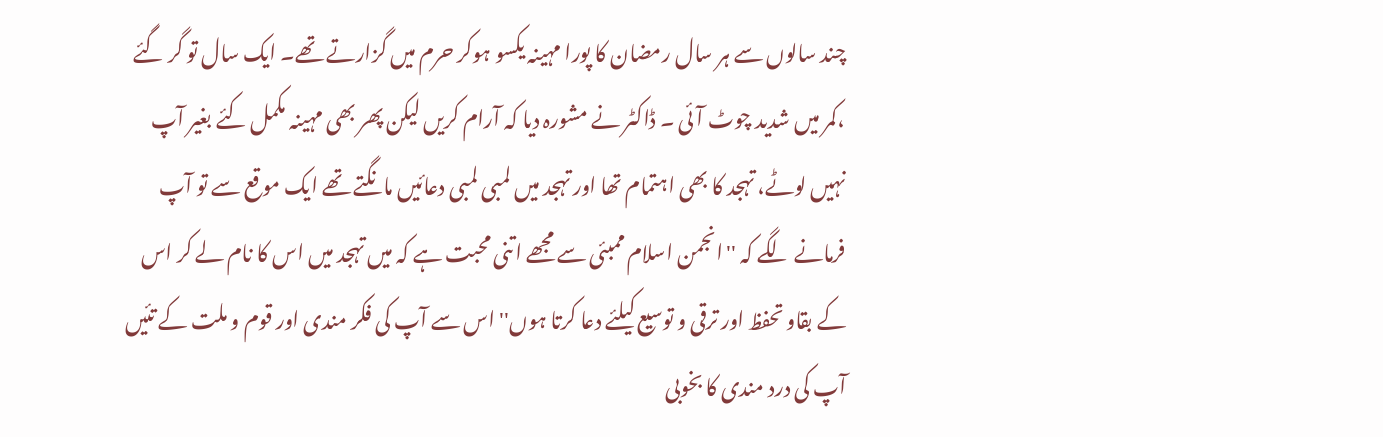چند سالوں سے ہر سال رمضان کا پورا مہینہ یکسو ہوکر حرم میں گزارتے تھے۔ ایک سال تو گر گئے ،کمر میں شدید چوٹ آئی ۔ ڈاکٹر نے مشورہ دیا کہ آرام کریں لیکن پھر بھی مہینہ مکمل کئے بغیر آپ نہیں لوٹے، تہجد کا بھی اہتمام تھا اور تہجد میں لمبی لمبی دعائیں مانگتے تھے ایک موقع سے تو آپ فرمانے لگے کہ ''انجمن اسلام ممبئی سے مجھے اتنی محبت ہے کہ میں تہجد میں اس کا نام لے کر اس کے بقاو تحفظ اور ترقی و توسیع کیلئے دعا کرتا ہوں'' اس سے آپ کی فکر مندی اور قوم و ملت کے تئیں آپ کی درد مندی کا بخوبی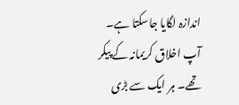اندازہ لگایا جاسکتا ہے۔
آپ اخلاق کریمانہ کے پیکر تھے۔ ہر ایک سے بڑی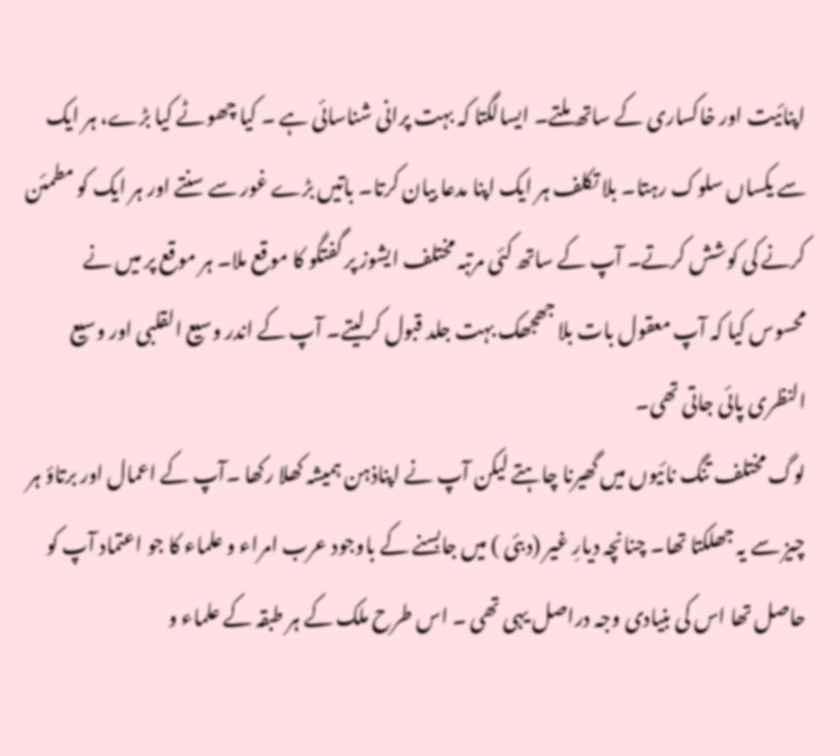اپنائیت اور خاکساری کے ساتھ ملتے۔ ایسالگتا کہ بہت پرانی شناسائی ہے ۔ کیا چھوٹے کیا بڑے، ہر ایک سے یکساں سلوک رہتا۔ بلا تکلف ہر ایک اپنا مدعا بیان کرتا۔ باتیں بڑے غور سے سنتے اور ہر ایک کو مطمئن کرنے کی کوشش کرتے۔ آپ کے ساتھ کئی مرتبہ مختلف ایشوز پر گفتگو کا موقع ملا۔ ہر موقع پر میں نے محسوس کیا کہ آپ معقول بات بلا جھجھک بہت جلد قبول کرلیتے۔ آپ کے اندر وسیع القلبی اور وسیع النظری پائی جاتی تھی۔
لوگ مختلف تنگ نائیوں میں گھیرنا چاہتے لیکن آپ نے اپناذہن ہمیشہ کھلا رکھا ۔آپ کے اعمال اور برتاؤ ہر چیز سے یہ جھلکتا تھا۔ چنانچہ دیارِ غیر (دبئی ) میں جابسنے کے باوجود عرب امراء و علماء کا جو اعتماد آپ کو حاصل تھا اس کی بنیادی وجہ دراصل یہی تھی ۔ اس طرح ملک کے ہر طبقہ کے علماء و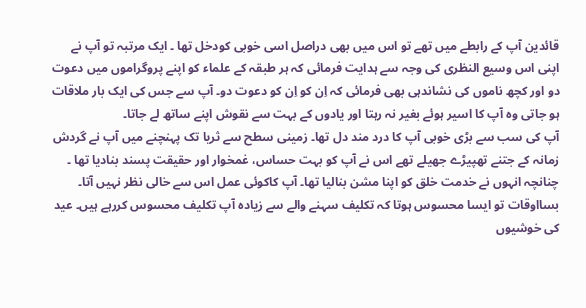قائدین آپ کے رابطے میں تھے تو اس میں بھی دراصل اسی خوبی کودخل تھا ۔ ایک مرتبہ تو آپ نے اپنی اس وسیع النظری کی وجہ سے ہدایت فرمائی کہ ہر طبقہ کے علماء کو اپنے پروگراموں میں دعوت دو اور کچھ ناموں کی نشاندہی بھی فرمائی کہ اِن کو اِن کو دعوت دو۔ آپ سے جس کی ایک بار ملاقات ہو جاتی وہ آپ کا اسیر ہوئے بغیر نہ رہتا اور یادوں کے بہت سے نقوش اپنے ساتھ لے جاتا۔
آپ کی سب سے بڑی خوبی آپ کا درد مند دل تھا۔ زمینی سطح سے ثریا تک پہنچنے میں آپ نے گردش زمانہ کے جتنے تھپیڑے جھیلے تھے اس نے آپ کو بہت حساس، غمخوار اور حقیقت پسند بنادیا تھا ۔ چنانچہ انہوں نے خدمت خلق کو اپنا مشن بنالیا تھا۔ آپ کاکوئی عمل اس سے خالی نظر نہیں آتا۔ بسااوقات تو ایسا محسوس ہوتا کہ تکلیف سہنے والے سے زیادہ آپ تکلیف محسوس کررہے ہیں۔ عید کی خوشیوں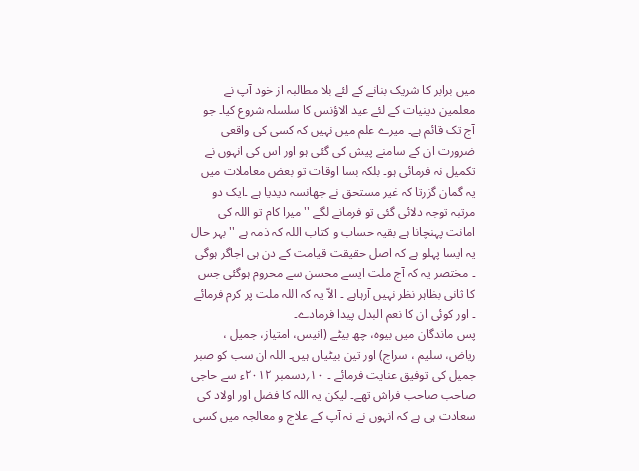میں برابر کا شریک بنانے کے لئے بلا مطالبہ از خود آپ نے معلمین دینیات کے لئے عید الاؤنس کا سلسلہ شروع کیا۔ جو آج تک قائم ہے۔ میرے علم میں نہیں کہ کسی کی واقعی ضرورت ان کے سامنے پیش کی گئی ہو اور اس کی انہوں نے تکمیل نہ فرمائی ہو۔ بلکہ بسا اوقات تو بعض معاملات میں یہ گمان گزرتا کہ غیر مستحق نے جھانسہ دیدیا ہے ۔ایک دو مرتبہ توجہ دلائی گئی تو فرمانے لگے ''میرا کام تو اللہ کی امانت پہنچانا ہے بقیہ حساب و کتاب اللہ کہ ذمہ ہے '' بہر حال یہ ایسا پہلو ہے کہ اصل حقیقت قیامت کے دن ہی اجاگر ہوگی ۔ مختصر یہ کہ آج ملت ایسے محسن سے محروم ہوگئی جس کا ثانی بظاہر نظر نہیں آرہاہے ۔ الاّ یہ کہ اللہ ملت پر کرم فرمائے ۔ اور کوئی ان کا نعم البدل پیدا فرمادے۔
پس ماندگان میں بیوہ، چھ بیٹے (انیس، امتیاز، جمیل ، ریاض، سلیم ، سراج) اور تین بیٹیاں ہیں۔ اللہ ان سب کو صبر جمیل کی توفیق عنایت فرمائے ۔ ۱۰؍دسمبر ۲۰۱۲ء سے حاجی صاحب صاحب فراش تھے۔ لیکن یہ اللہ کا فضل اور اولاد کی سعادت ہی ہے کہ انہوں نے نہ آپ کے علاج و معالجہ میں کسی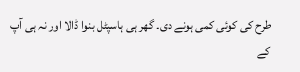طرح کی کوئی کمی ہونے دی۔ گھر ہی ہاسپٹل بنوا ڈالا اور نہ ہی آپ کے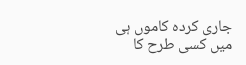جاری کردہ کاموں ہی میں کسی طرح کا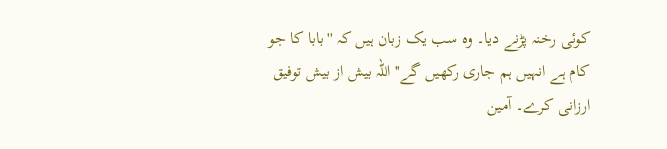کوئی رخنہ پڑنے دیا۔ وہ سب یک زبان ہیں کہ ''بابا کا جو کام ہے انہیں ہم جاری رکھیں گے'' اللہ بیش از بیش توفیق ارزانی کرے۔ آمین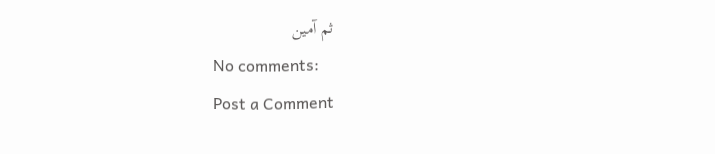ثم آمین
No comments:
Post a Comment